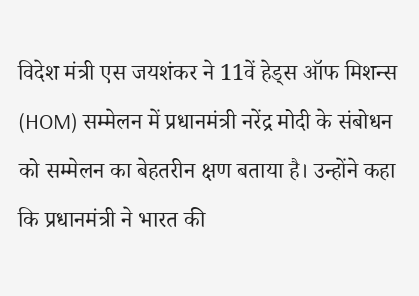विदेश मंत्री एस जयशंकर ने 11वें हेड्स ऑफ मिशन्स (HOM) सम्मेलन में प्रधानमंत्री नरेंद्र मोदी के संबोधन को सम्मेलन का बेहतरीन क्षण बताया है। उन्होंने कहा कि प्रधानमंत्री ने भारत की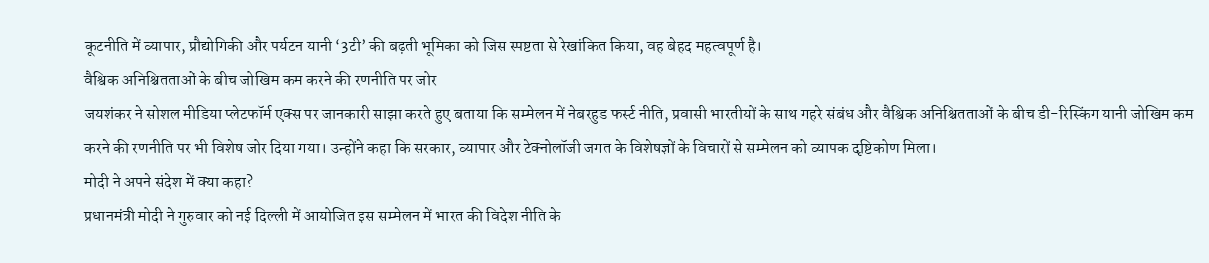कूटनीति में व्यापार, प्रौद्योगिकी और पर्यटन यानी ‘3टी’ की बढ़ती भूमिका को जिस स्पष्टता से रेखांकित किया, वह बेहद महत्वपूर्ण है।
वैश्विक अनिश्चितताओं के बीच जोखिम कम करने की रणनीति पर जोर
जयशंकर ने सोशल मीडिया प्लेटफॉर्म एक्स पर जानकारी साझा करते हुए बताया कि सम्मेलन में नेबरहुड फर्स्ट नीति, प्रवासी भारतीयों के साथ गहरे संबंध और वैश्विक अनिश्चितताओं के बीच डी-रिस्किंग यानी जोखिम कम करने की रणनीति पर भी विशेष जोर दिया गया। उन्होंने कहा कि सरकार, व्यापार और टेक्नोलॉजी जगत के विशेषज्ञों के विचारों से सम्मेलन को व्यापक दृष्टिकोण मिला।
मोदी ने अपने संदेश में क्या कहा?
प्रधानमंत्री मोदी ने गुरुवार को नई दिल्ली में आयोजित इस सम्मेलन में भारत की विदेश नीति के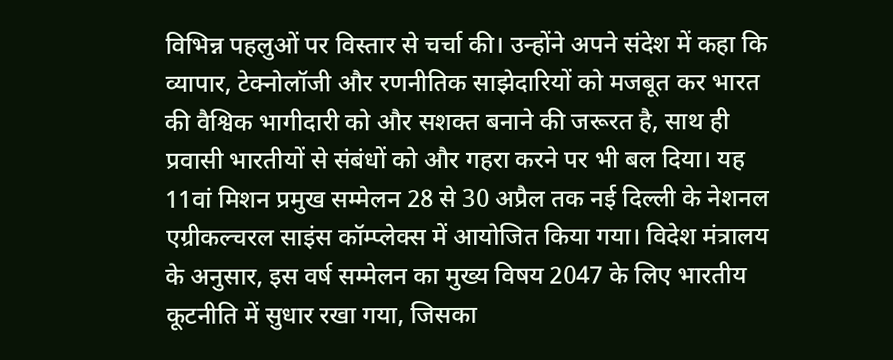विभिन्न पहलुओं पर विस्तार से चर्चा की। उन्होंने अपने संदेश में कहा कि व्यापार, टेक्नोलॉजी और रणनीतिक साझेदारियों को मजबूत कर भारत की वैश्विक भागीदारी को और सशक्त बनाने की जरूरत है, साथ ही प्रवासी भारतीयों से संबंधों को और गहरा करने पर भी बल दिया। यह 11वां मिशन प्रमुख सम्मेलन 28 से 30 अप्रैल तक नई दिल्ली के नेशनल एग्रीकल्चरल साइंस कॉम्प्लेक्स में आयोजित किया गया। विदेश मंत्रालय के अनुसार, इस वर्ष सम्मेलन का मुख्य विषय 2047 के लिए भारतीय कूटनीति में सुधार रखा गया, जिसका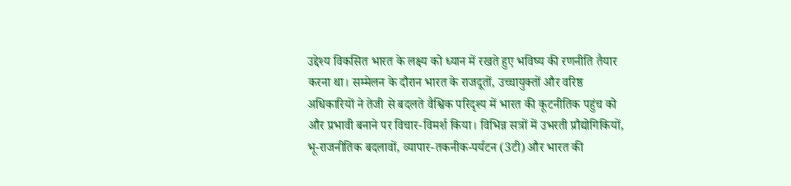उद्देश्य विकसित भारत के लक्ष्य को ध्यान में रखते हुए भविष्य की रणनीति तैयार करना था। सम्मेलन के दौरान भारत के राजदूतों, उच्चायुक्तों और वरिष्ठ अधिकारियों ने तेजी से बदलते वैश्विक परिदृश्य में भारत की कूटनीतिक पहुंच को और प्रभावी बनाने पर विचार-विमर्श किया। विभिन्न सत्रों में उभरती प्रौद्योगिकियों, भू-राजनीतिक बदलावों, व्यापार-तकनीक-पर्यटन (3टी) और भारत की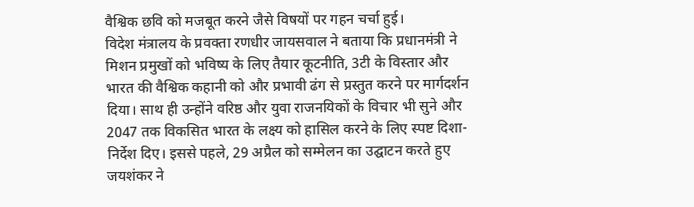वैश्विक छवि को मजबूत करने जैसे विषयों पर गहन चर्चा हुई।
विदेश मंत्रालय के प्रवक्ता रणधीर जायसवाल ने बताया कि प्रधानमंत्री ने मिशन प्रमुखों को भविष्य के लिए तैयार कूटनीति, 3टी के विस्तार और भारत की वैश्विक कहानी को और प्रभावी ढंग से प्रस्तुत करने पर मार्गदर्शन दिया। साथ ही उन्होंने वरिष्ठ और युवा राजनयिकों के विचार भी सुने और 2047 तक विकसित भारत के लक्ष्य को हासिल करने के लिए स्पष्ट दिशा-निर्देश दिए। इससे पहले, 29 अप्रैल को सम्मेलन का उद्घाटन करते हुए जयशंकर ने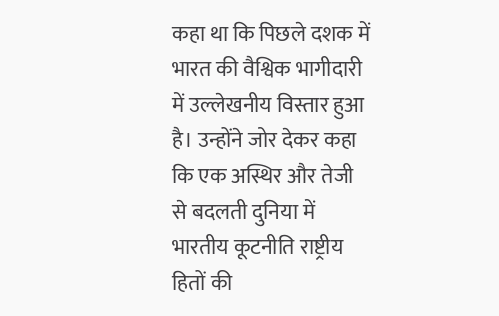कहा था कि पिछले दशक में भारत की वैश्विक भागीदारी में उल्लेखनीय विस्तार हुआ है। उन्होंने जोर देकर कहा कि एक अस्थिर और तेजी से बदलती दुनिया में भारतीय कूटनीति राष्ट्रीय हितों की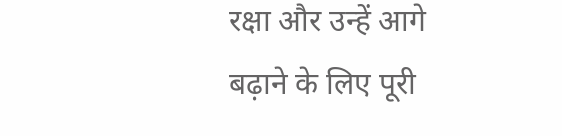रक्षा और उन्हें आगे बढ़ाने के लिए पूरी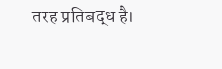तरह प्रतिबद्ध है।